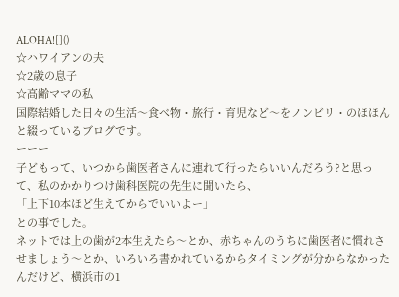ALOHA![]()
☆ハワイアンの夫
☆2歳の息子
☆高齢ママの私
国際結婚した日々の生活〜食べ物・旅行・育児など〜をノンビリ・のほほんと綴っているブログです。
ーーー
子どもって、いつから歯医者さんに連れて行ったらいいんだろう?と思って、私のかかりつけ歯科医院の先生に聞いたら、
「上下10本ほど生えてからでいいよー」
との事でした。
ネットでは上の歯が2本生えたら〜とか、赤ちゃんのうちに歯医者に慣れさせましょう〜とか、いろいろ書かれているからタイミングが分からなかったんだけど、横浜市の1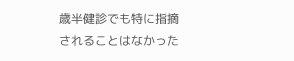歳半健診でも特に指摘されることはなかった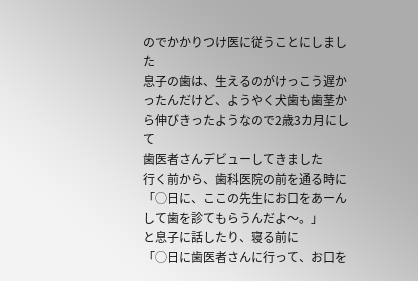のでかかりつけ医に従うことにしました
息子の歯は、生えるのがけっこう遅かったんだけど、ようやく犬歯も歯茎から伸びきったようなので2歳3カ月にして
歯医者さんデビューしてきました
行く前から、歯科医院の前を通る時に
「◯日に、ここの先生にお口をあーんして歯を診てもらうんだよ〜。」
と息子に話したり、寝る前に
「◯日に歯医者さんに行って、お口を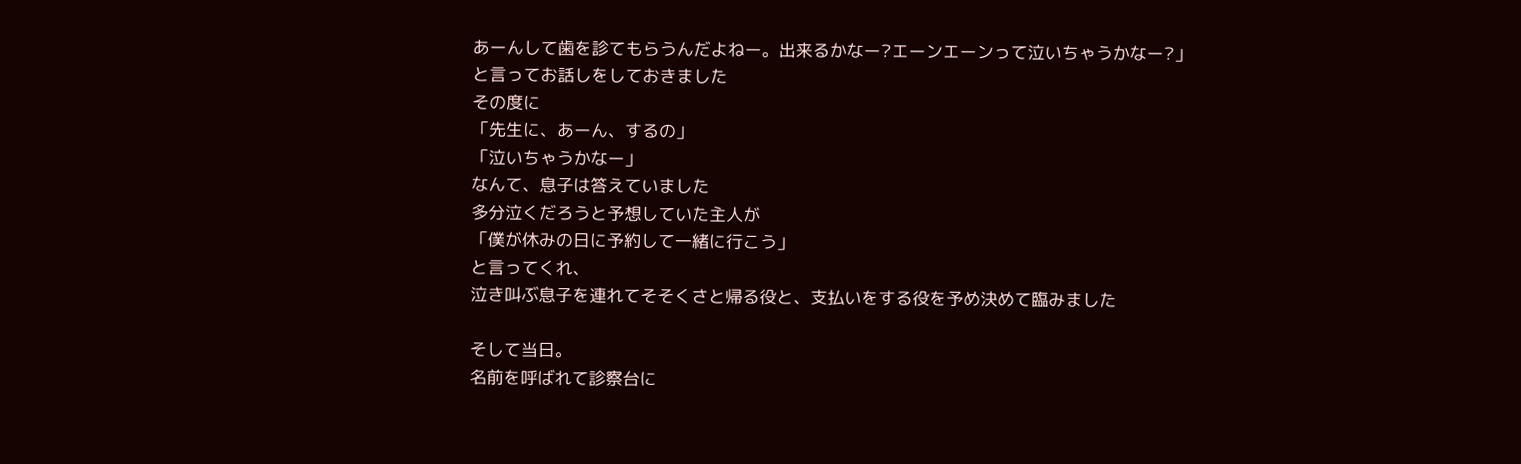あーんして歯を診てもらうんだよねー。出来るかなー?エーンエーンって泣いちゃうかなー?」
と言ってお話しをしておきました
その度に
「先生に、あーん、するの」
「泣いちゃうかなー」
なんて、息子は答えていました
多分泣くだろうと予想していた主人が
「僕が休みの日に予約して一緒に行こう」
と言ってくれ、
泣き叫ぶ息子を連れてそそくさと帰る役と、支払いをする役を予め決めて臨みました

そして当日。
名前を呼ばれて診察台に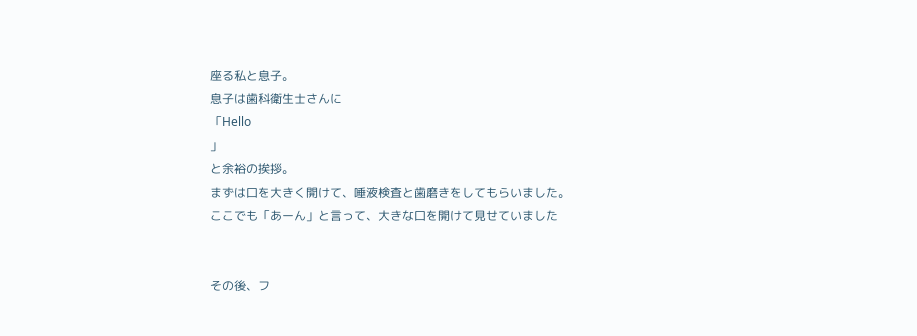座る私と息子。
息子は歯科衛生士さんに
「Hello
」
と余裕の挨拶。
まずは口を大きく開けて、唾液検査と歯磨きをしてもらいました。
ここでも「あーん」と言って、大きな口を開けて見せていました


その後、フ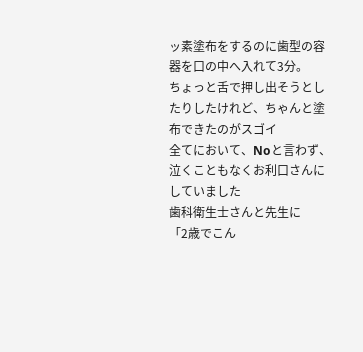ッ素塗布をするのに歯型の容器を口の中へ入れて3分。
ちょっと舌で押し出そうとしたりしたけれど、ちゃんと塗布できたのがスゴイ
全てにおいて、Noと言わず、泣くこともなくお利口さんにしていました
歯科衛生士さんと先生に
「2歳でこん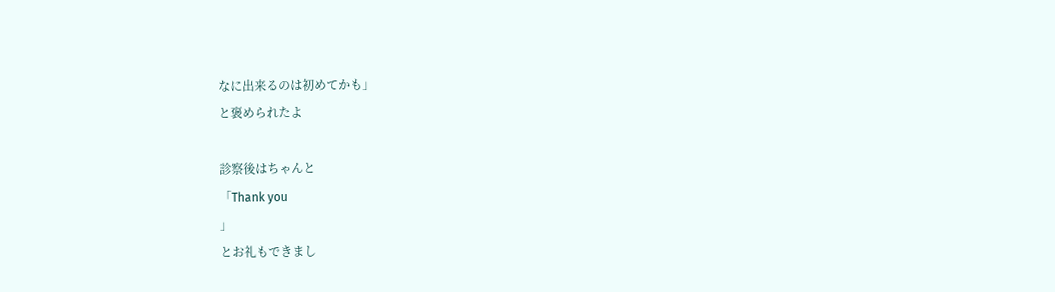なに出来るのは初めてかも」
と褒められたよ

診察後はちゃんと
「Thank you
」
とお礼もできまし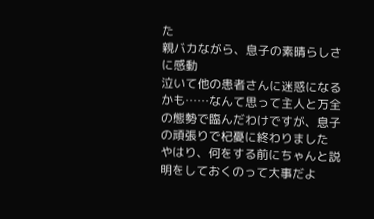た
親バカながら、息子の素晴らしさに感動
泣いて他の患者さんに迷惑になるかも……なんて思って主人と万全の態勢で臨んだわけですが、息子の頑張りで杞憂に終わりました
やはり、何をする前にちゃんと説明をしておくのって大事だよ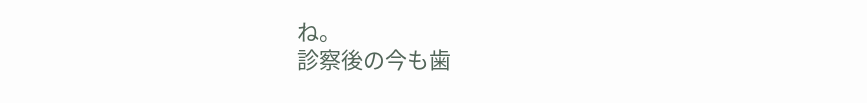ね。
診察後の今も歯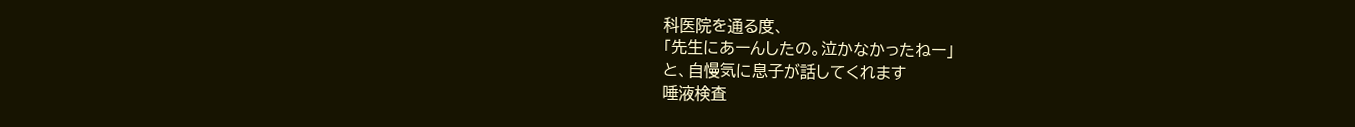科医院を通る度、
「先生にあーんしたの。泣かなかったねー」
と、自慢気に息子が話してくれます
唾液検査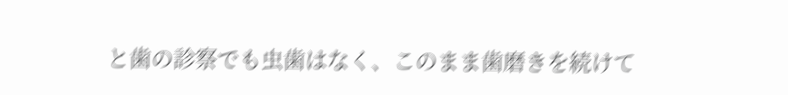と歯の診察でも虫歯はなく、このまま歯磨きを続けて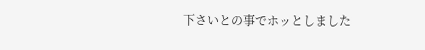下さいとの事でホッとしました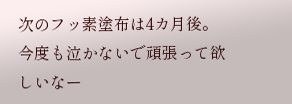次のフッ素塗布は4カ月後。
今度も泣かないで頑張って欲しいなー